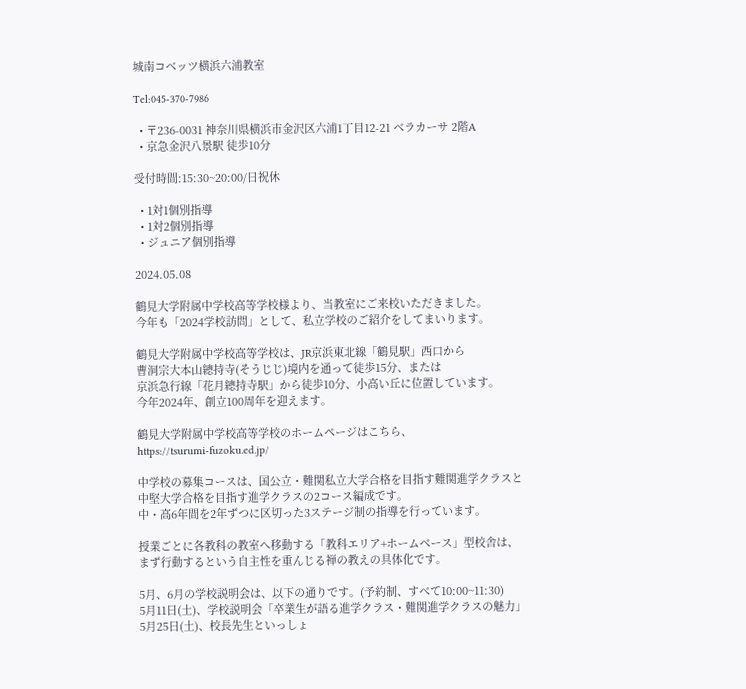城南コベッツ横浜六浦教室

Tel:045-370-7986

  • 〒236-0031 神奈川県横浜市金沢区六浦1丁目12-21 ベラカーサ 2階A
  • 京急金沢八景駅 徒歩10分

受付時間:15:30~20:00/日祝休

  • 1対1個別指導
  • 1対2個別指導
  • ジュニア個別指導

2024.05.08

鶴見大学附属中学校高等学校様より、当教室にご来校いただきました。
今年も「2024学校訪問」として、私立学校のご紹介をしてまいります。

鶴見大学附属中学校高等学校は、JR京浜東北線「鶴見駅」西口から
曹洞宗大本山總持寺(そうじじ)境内を通って徒歩15分、または
京浜急行線「花月總持寺駅」から徒歩10分、小高い丘に位置しています。
今年2024年、創立100周年を迎えます。

鶴見大学附属中学校高等学校のホームページはこちら、
https://tsurumi-fuzoku.ed.jp/

中学校の募集コースは、国公立・難関私立大学合格を目指す難関進学クラスと
中堅大学合格を目指す進学クラスの2コース編成です。
中・高6年間を2年ずつに区切った3ステージ制の指導を行っています。

授業ごとに各教科の教室へ移動する「教科エリア+ホームベース」型校舎は、
まず行動するという自主性を重んじる禅の教えの具体化です。

5月、6月の学校説明会は、以下の通りです。(予約制、すべて10:00~11:30)
5月11日(土)、学校説明会「卒業生が語る進学クラス・難関進学クラスの魅力」
5月25日(土)、校長先生といっしょ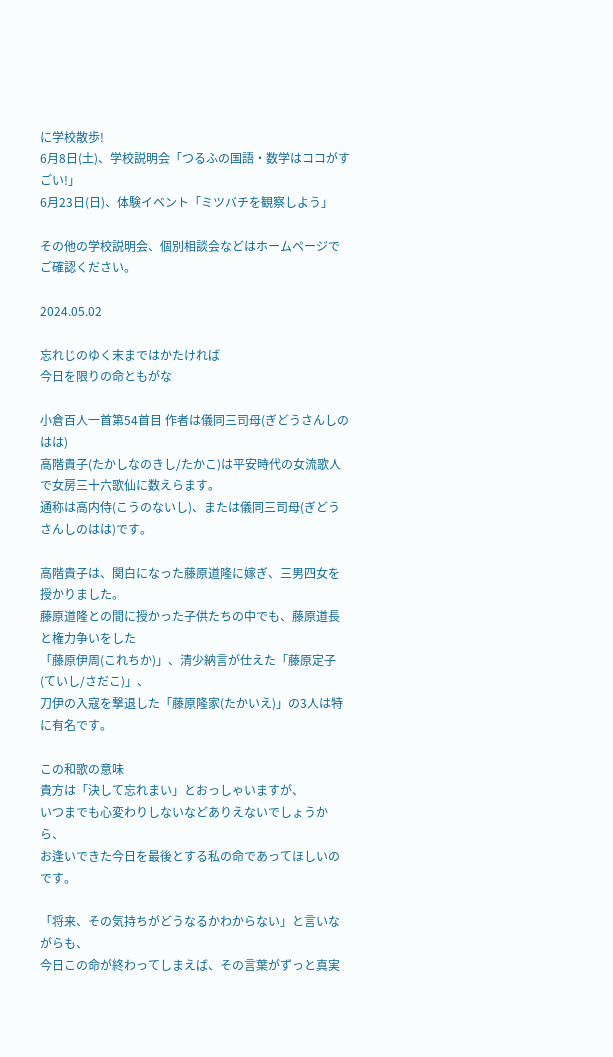に学校散歩!
6月8日(土)、学校説明会「つるふの国語・数学はココがすごい!」
6月23日(日)、体験イベント「ミツバチを観察しよう」

その他の学校説明会、個別相談会などはホームページでご確認ください。

2024.05.02

忘れじのゆく末まではかたければ
今日を限りの命ともがな

小倉百人一首第54首目 作者は儀同三司母(ぎどうさんしのはは)
高階貴子(たかしなのきし/たかこ)は平安時代の女流歌人で女房三十六歌仙に数えらます。
通称は高内侍(こうのないし)、または儀同三司母(ぎどうさんしのはは)です。

高階貴子は、関白になった藤原道隆に嫁ぎ、三男四女を授かりました。
藤原道隆との間に授かった子供たちの中でも、藤原道長と権力争いをした
「藤原伊周(これちか)」、清少納言が仕えた「藤原定子(ていし/さだこ)」、
刀伊の入寇を撃退した「藤原隆家(たかいえ)」の3人は特に有名です。

この和歌の意味
貴方は「決して忘れまい」とおっしゃいますが、
いつまでも心変わりしないなどありえないでしょうから、
お逢いできた今日を最後とする私の命であってほしいのです。

「将来、その気持ちがどうなるかわからない」と言いながらも、
今日この命が終わってしまえば、その言葉がずっと真実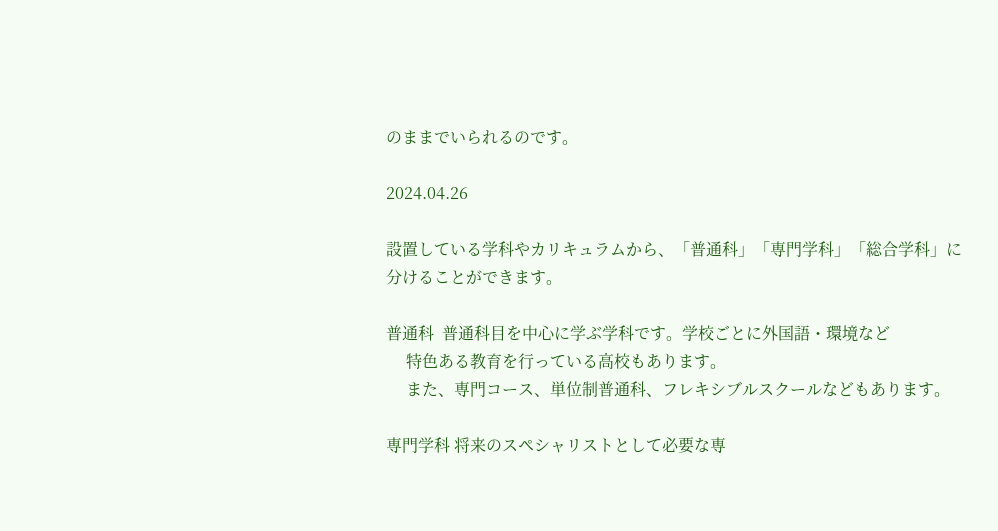のままでいられるのです。

2024.04.26

設置している学科やカリキュラムから、「普通科」「専門学科」「総合学科」に
分けることができます。

普通科  普通科目を中心に学ぶ学科です。学校ごとに外国語・環境など
     特色ある教育を行っている高校もあります。
     また、専門コース、単位制普通科、フレキシブルスクールなどもあります。

専門学科 将来のスペシャリストとして必要な専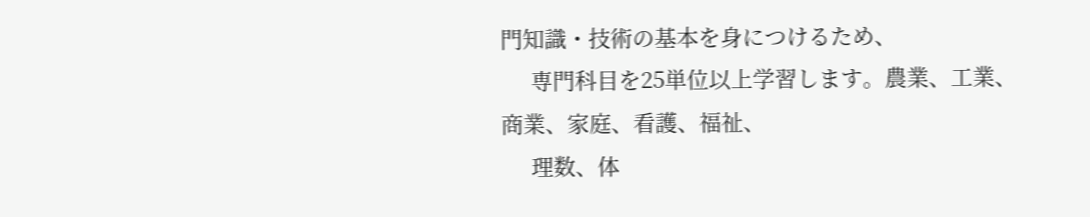門知識・技術の基本を身につけるため、
     専門科目を25単位以上学習します。農業、工業、商業、家庭、看護、福祉、
     理数、体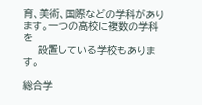育、美術、国際などの学科があります。一つの高校に複数の学科を
     設置している学校もあります。

総合学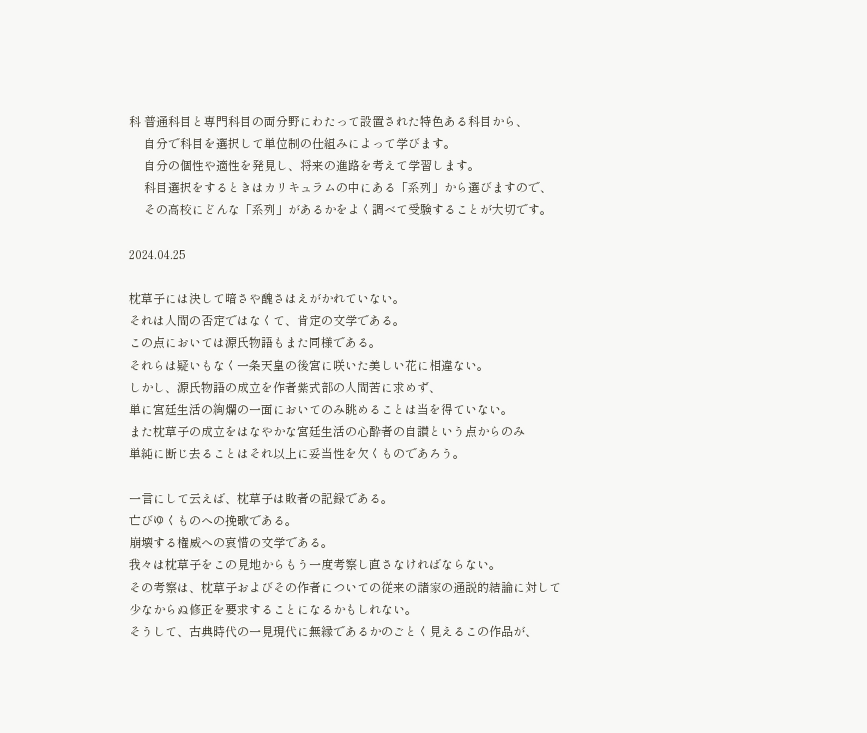科 普通科目と専門科目の両分野にわたって設置された特色ある科目から、
     自分で科目を選択して単位制の仕組みによって学びます。
     自分の個性や適性を発見し、将来の進路を考えて学習します。
     科目選択をするときはカリキュラムの中にある「系列」から選びますので、
     その高校にどんな「系列」があるかをよく調べて受験することが大切です。

2024.04.25

枕草子には決して暗さや醜さはえがかれていない。
それは人間の否定ではなくて、肯定の文学である。
この点においては源氏物語もまた同様である。
それらは疑いもなく一条天皇の後宮に咲いた美しい花に相違ない。
しかし、源氏物語の成立を作者紫式部の人間苦に求めず、
単に宮廷生活の絢爛の一面においてのみ眺めることは当を得ていない。
また枕草子の成立をはなやかな宮廷生活の心酔者の自讃という点からのみ
単純に断じ去ることはそれ以上に妥当性を欠くものであろう。

一言にして云えば、枕草子は敗者の記録である。
亡びゆくものへの挽歌である。
崩壊する権威への哀惜の文学である。
我々は枕草子をこの見地からもう一度考察し直さなければならない。
その考察は、枕草子およびその作者についての従来の諸家の通説的結論に対して
少なからぬ修正を要求することになるかもしれない。
そうして、古典時代の一見現代に無縁であるかのごとく見えるこの作品が、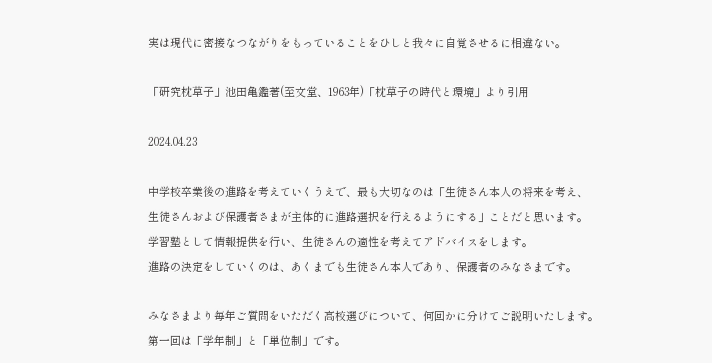実は現代に密接なつながりをもっていることをひしと我々に自覚させるに相違ない。

「研究枕草子」池田亀鑑著(至文堂、1963年)「枕草子の時代と環境」より引用

2024.04.23

中学校卒業後の進路を考えていくうえで、最も大切なのは「生徒さん本人の将来を考え、
生徒さんおよび保護者さまが主体的に進路選択を行えるようにする」ことだと思います。
学習塾として情報提供を行い、生徒さんの適性を考えてアドバイスをします。
進路の決定をしていくのは、あくまでも生徒さん本人であり、保護者のみなさまです。

みなさまより毎年ご質問をいただく高校選びについて、何回かに分けてご説明いたします。
第一回は「学年制」と「単位制」です。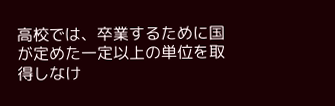高校では、卒業するために国が定めた一定以上の単位を取得しなけ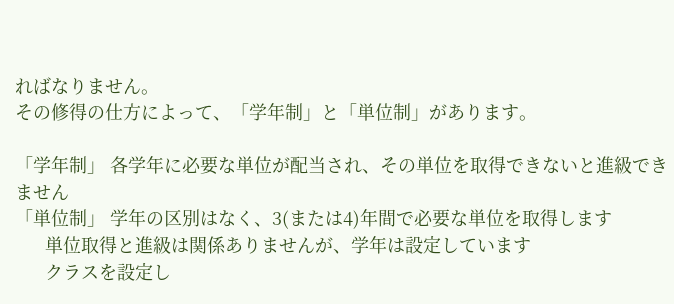ればなりません。
その修得の仕方によって、「学年制」と「単位制」があります。

「学年制」 各学年に必要な単位が配当され、その単位を取得できないと進級できません
「単位制」 学年の区別はなく、3(または4)年間で必要な単位を取得します
      単位取得と進級は関係ありませんが、学年は設定しています
      クラスを設定し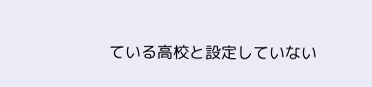ている高校と設定していない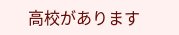高校があります